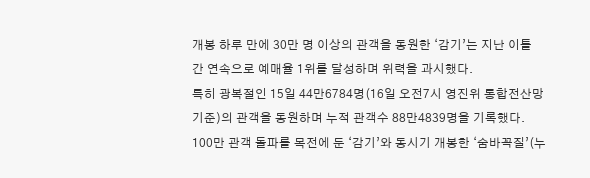개봉 하루 만에 30만 명 이상의 관객을 동원한 ‘감기’는 지난 이틀 간 연속으로 예매율 1위를 달성하며 위력을 과시했다.
특히 광복절인 15일 44만6784명(16일 오전7시 영진위 통합전산망 기준)의 관객을 동원하며 누적 관객수 88만4839명을 기록했다.
100만 관객 돌파를 목전에 둔 ‘감기’와 동시기 개봉한 ‘숨바꼭질’(누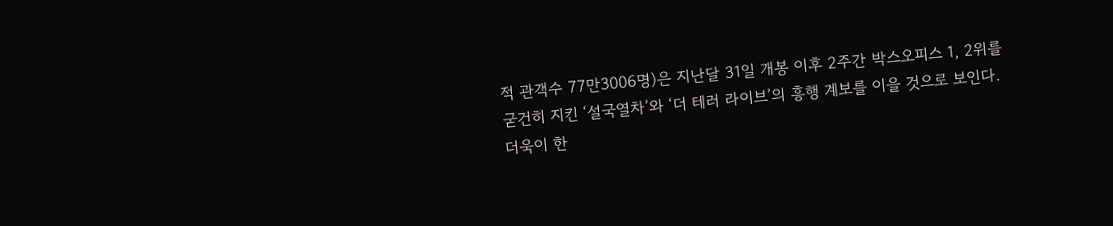적 관객수 77만3006명)은 지난달 31일 개봉 이후 2주간 박스오피스 1, 2위를 굳건히 지킨 ‘설국열차’와 ‘더 테러 라이브’의 흥행 계보를 이을 것으로 보인다.
더욱이 한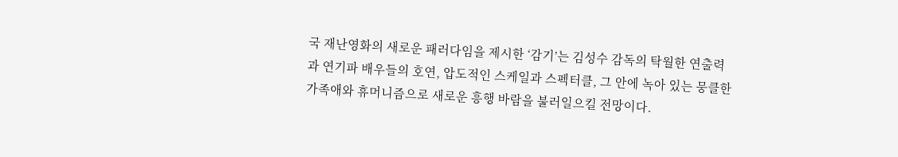국 재난영화의 새로운 패러다임을 제시한 ‘감기’는 김성수 감독의 탁월한 연출력과 연기파 배우들의 호연, 압도적인 스케일과 스펙터클, 그 안에 녹아 있는 뭉클한 가족애와 휴머니즘으로 새로운 흥행 바람을 불러일으킬 전망이다.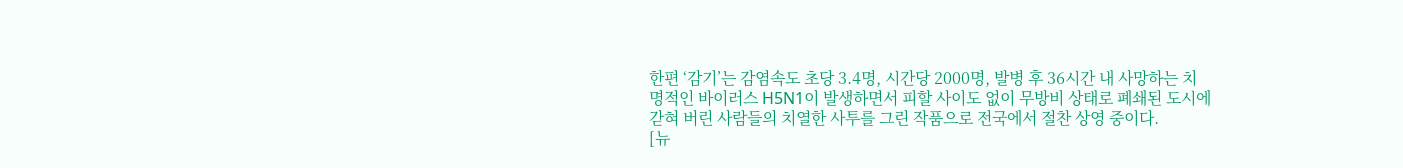한편 ‘감기’는 감염속도 초당 3.4명, 시간당 2000명, 발병 후 36시간 내 사망하는 치명적인 바이러스 H5N1이 발생하면서 피할 사이도 없이 무방비 상태로 폐쇄된 도시에 갇혀 버린 사람들의 치열한 사투를 그린 작품으로 전국에서 절찬 상영 중이다.
[뉴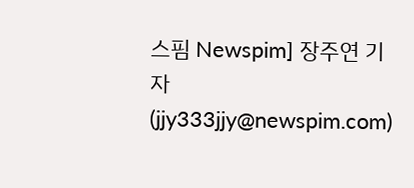스핌 Newspim] 장주연 기자 (jjy333jjy@newspim.com)